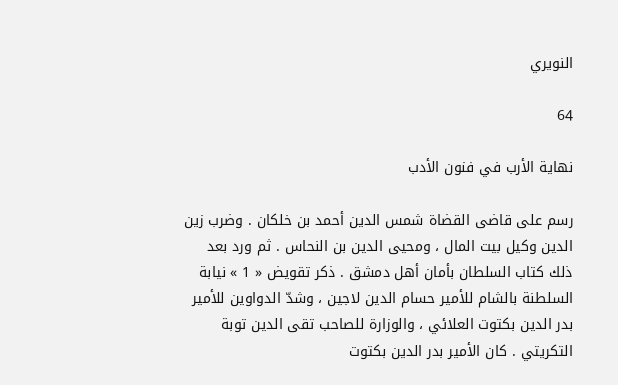النويري

64

نهاية الأرب في فنون الأدب

رسم على قاضى القضاة شمس الدين أحمد بن خلكان . وضرب زين الدين وكيل بيت المال ، ومحيى الدين بن النحاس . ثم ورد بعد ذلك كتاب السلطان بأمان أهل دمشق . ذكر تقويض « 1 » نيابة السلطنة بالشام للأمير حسام الدين لاجين ، وشدّ الدواوين للأمير بدر الدين بكتوت العلائي ، والوزارة للصاحب تقى الدين توبة التكريتي . كان الأمير بدر الدين بكتوت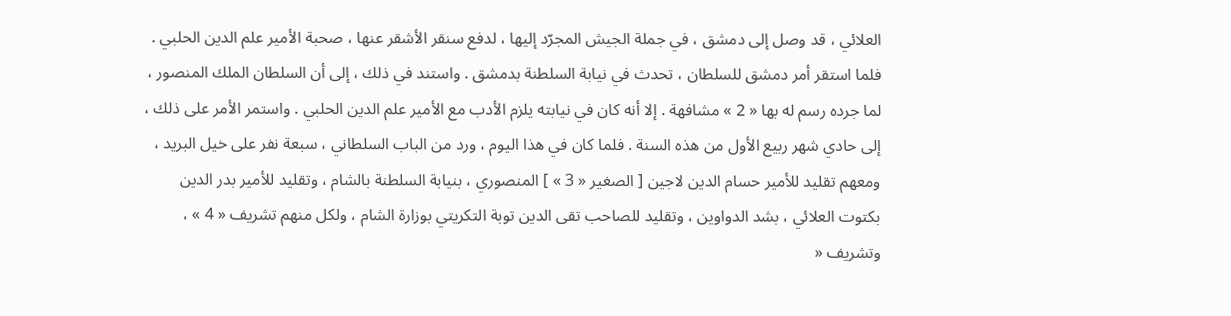العلائي ، قد وصل إلى دمشق ، في جملة الجيش المجرّد إليها ، لدفع سنقر الأشقر عنها ، صحبة الأمير علم الدين الحلبي . فلما استقر أمر دمشق للسلطان ، تحدث في نيابة السلطنة بدمشق . واستند في ذلك ، إلى أن السلطان الملك المنصور ، لما جرده رسم له بها « 2 » مشافهة . إلا أنه كان في نيابته يلزم الأدب مع الأمير علم الدين الحلبي . واستمر الأمر على ذلك ، إلى حادي شهر ربيع الأول من هذه السنة . فلما كان في هذا اليوم ، ورد من الباب السلطاني ، سبعة نفر على خيل البريد ، ومعهم تقليد للأمير حسام الدين لاجين [ الصغير « 3 » ] المنصوري ، بنيابة السلطنة بالشام ، وتقليد للأمير بدر الدين بكتوت العلائي ، بشد الدواوين ، وتقليد للصاحب تقى الدين توبة التكريتي بوزارة الشام ، ولكل منهم تشريف « 4 » ، وتشريف «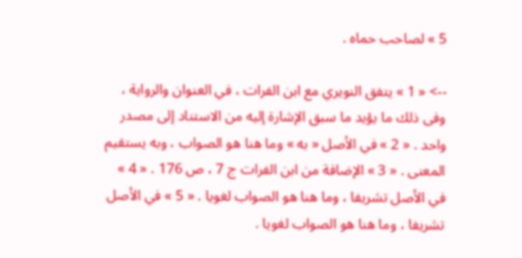5 » لصاحب حماه .

--> « 1 » يتفق النويري مع ابن الفرات ، في العنوان والرواية ، وفى ذلك ما يؤيد ما سبق الإشارة إليه من الاستناد إلى مصدر واحد . « 2 » في الأصل « به » وما هنا هو الصواب ، وبه يستقيم المعنى . « 3 » الإضافة من ابن الفرات ج 7 ، ص 176 . « 4 » في الأصل تشريفا ، وما هنا هو الصواب لغويا . « 5 » في الأصل تشريفا ، وما هنا هو الصواب لغويا .